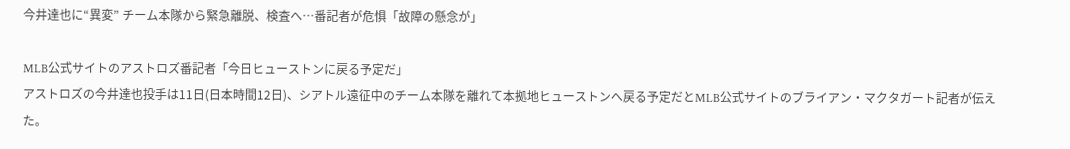今井達也に“異変” チーム本隊から緊急離脱、検査へ…番記者が危惧「故障の懸念が」

MLB公式サイトのアストロズ番記者「今日ヒューストンに戻る予定だ」
アストロズの今井達也投手は11日(日本時間12日)、シアトル遠征中のチーム本隊を離れて本拠地ヒューストンへ戻る予定だとMLB公式サイトのブライアン・マクタガート記者が伝えた。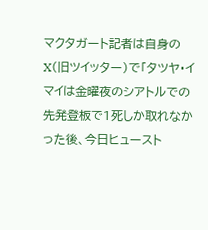マクタガート記者は自身のX(旧ツイッター)で「タツヤ・イマイは金曜夜のシアトルでの先発登板で1死しか取れなかった後、今日ヒュースト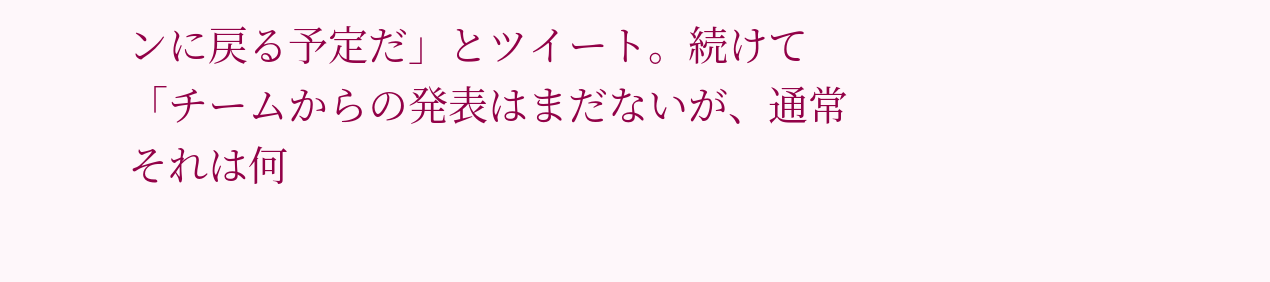ンに戻る予定だ」とツイート。続けて「チームからの発表はまだないが、通常それは何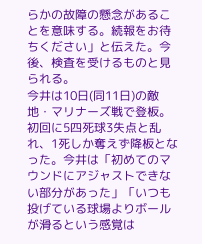らかの故障の懸念があることを意味する。続報をお待ちください」と伝えた。今後、検査を受けるものと見られる。
今井は10日(同11日)の敵地・マリナーズ戦で登板。初回に5四死球3失点と乱れ、1死しか奪えず降板となった。今井は「初めてのマウンドにアジャストできない部分があった」「いつも投げている球場よりボールが滑るという感覚は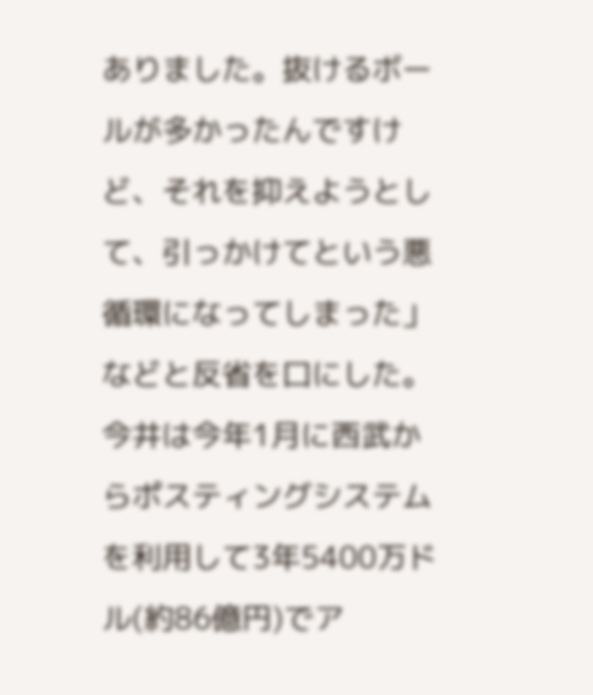ありました。抜けるボールが多かったんですけど、それを抑えようとして、引っかけてという悪循環になってしまった」などと反省を口にした。
今井は今年1月に西武からポスティングシステムを利用して3年5400万ドル(約86億円)でア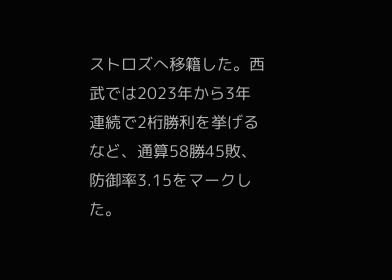ストロズへ移籍した。西武では2023年から3年連続で2桁勝利を挙げるなど、通算58勝45敗、防御率3.15をマークした。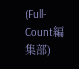(Full-Count編集部)